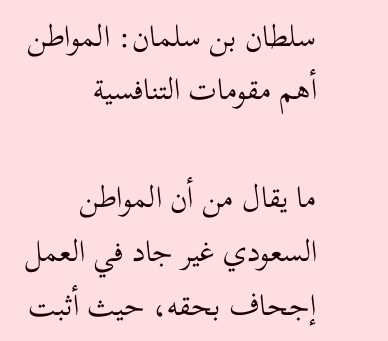سلطان بن سلمان: المواطن أهم مقومات التنافسية

ما يقال من أن المواطن السعودي غير جاد في العمل إجحاف بحقه، حيث أثبت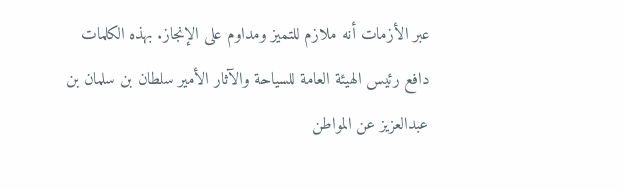عبر الأزمات أنه ملازم للتميز ومداوم على الإنجاز. بهذه الكلمات دافع رئيس الهيئة العامة للسياحة والآثار الأمير سلطان بن سلمان بن عبدالعزيز عن المواطن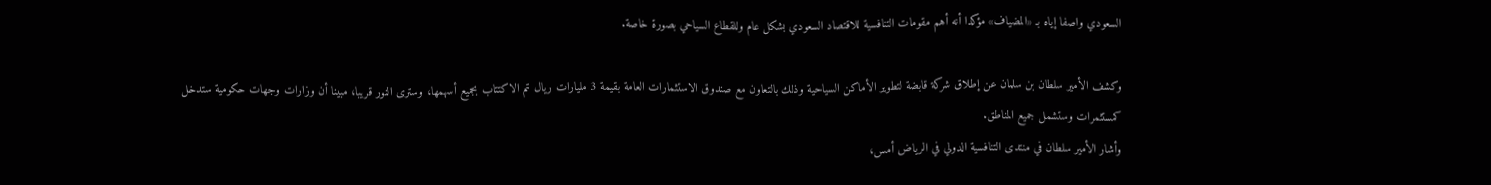السعودي واصفا إياه بـ «المضياف» مؤكدا أنه أهم مقومات التنافسية للاقتصاد السعودي بشكل عام وللقطاع السياحي بصورة خاصة.

وكشف الأمير سلطان بن سلمان عن إطلاق شركة قابضة لتطوير الأماكن السياحية وذلك بالتعاون مع صندوق الاستثمارات العامة بقيمة 3 مليارات ريال تم الاكتتاب بجميع أسهمها، وسترى النور قريبا، مبينا أن وزارات وجهات حكومية ستدخل كمستثمرات وستشمل جميع المناطق.
وأشار الأمير سلطان في منتدى التنافسية الدولي في الرياض أمس،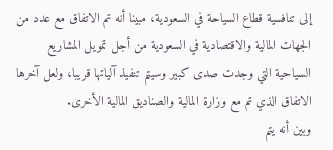إلى تنافسية قطاع السياحة في السعودية، مبينا أنه تم الاتفاق مع عدد من الجهات المالية والاقتصادية في السعودية من أجل تمويل المشاريع السياحية التي وجدت صدى كبير وسيتم تنفيذ آلياتها قريبا، ولعل آخرها الاتفاق الذي تم مع وزارة المالية والصناديق المالية الأخرى.
وبين أنه يتم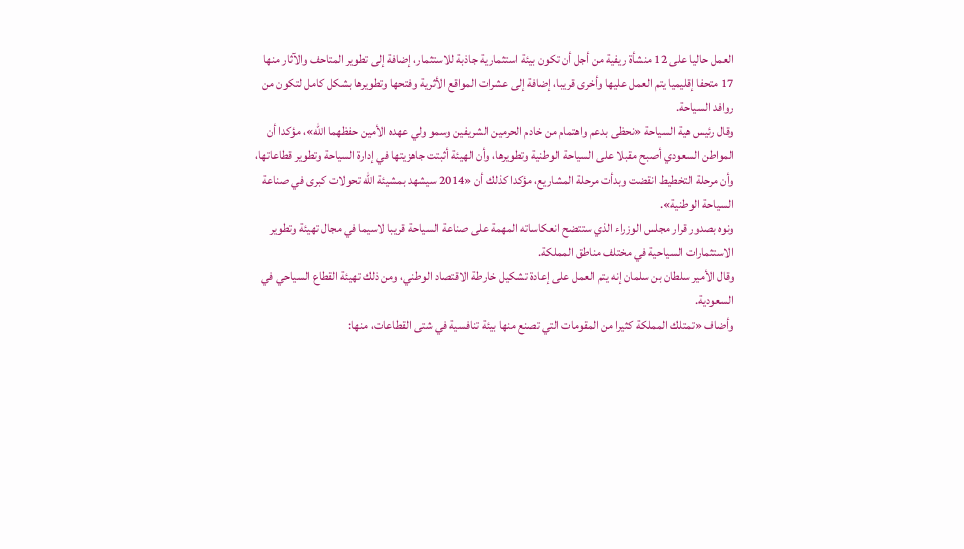العمل حاليا على 12 منشأة ريفية من أجل أن تكون بيئة استثمارية جاذبة للاستثمار، إضافة إلى تطوير المتاحف والآثار منها 17 متحفا إقليميا يتم العمل عليها وأخرى قريبا، إضافة إلى عشرات المواقع الأثرية وفتحها وتطويرها بشكل كامل لتكون من روافد السياحة.
وقال رئيس هية السياحة «نحظى بدعم واهتمام من خادم الحرمين الشريفين وسمو ولي عهده الأمين حفظهما الله»، مؤكدا أن المواطن السعودي أصبح مقبلا على السياحة الوطنية وتطويرها، وأن الهيئة أثبتت جاهزيتها في إدارة السياحة وتطوير قطاعاتها، وأن مرحلة التخطيط انقضت وبدأت مرحلة المشاريع، مؤكدا كذلك أن «2014 سيشهد بمشيئة الله تحولات كبرى في صناعة السياحة الوطنية».
ونوه بصدور قرار مجلس الوزراء الذي ستتضح انعكاساته المهمة على صناعة السياحة قريبا لاسيما في مجال تهيئة وتطوير الاستثمارات السياحية في مختلف مناطق المملكة.
وقال الأمير سلطان بن سلمان إنه يتم العمل على إعادة تشكيل خارطة الاقتصاد الوطني، ومن ذلك تهيئة القطاع السياحي في السعودية.
وأضاف «تمتلك المملكة كثيرا من المقومات التي تصنع منها بيئة تنافسية في شتى القطاعات، منها: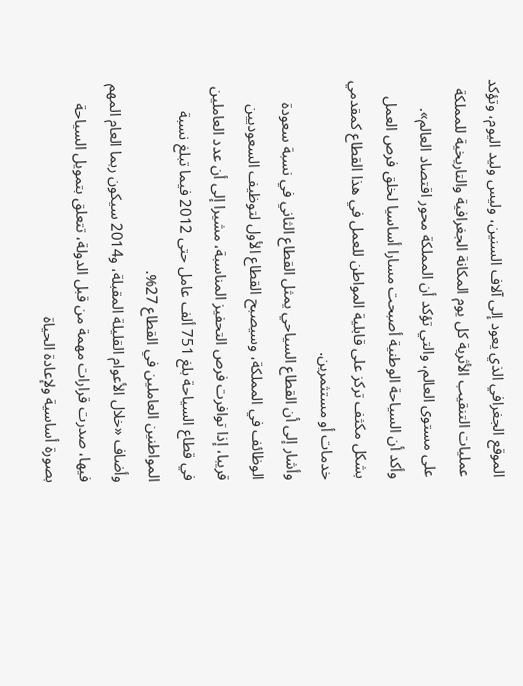الموقع الجغرافي الذي يعود إلى آلاف السنين، وليس وليد اليوم، وتؤكد عمليات التنقيب الأثرية كل يوم المكانة الجغرافية والتاريخية للمملكة على مستوى العالم، والتي تؤكد أن المملكة محور اقتصاد العالم».
وأكد أن السياحة الوطنية أصبحت مسارا أساسيا لخلق فرص العمل بشكل مكثف تركز على قابلية المواطن للعمل في هذا القطاع كمقدمي خدمات أو مستثمرين.
وأشار إلى أن القطاع السياحي يمثل القطاع الثاني في نسبة سعودة الوظائف في المملكة، وسيصبح القطاع الأول لتوظيف السعوديين قريبا، إذا توافرت فرص التحفيز المناسبة، مشيرا إلى أن عدد العاملين في قطاع السياحة بلغ 751 ألف عامل حتى 2012 فيما تبلغ نسبة المواطنين العاملين في القطاع 27%.
وأضاف «خلال الأعوام القليلة المقبلة، و2014 سيكون ربما العام المهم فيها، صدرت قرارات مهمة من قبل الدولة، تتعلق بتمويل السياحة بصورة أساسية ولإعادة الحياة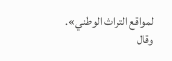لمواقع التراث الوطني».
وقال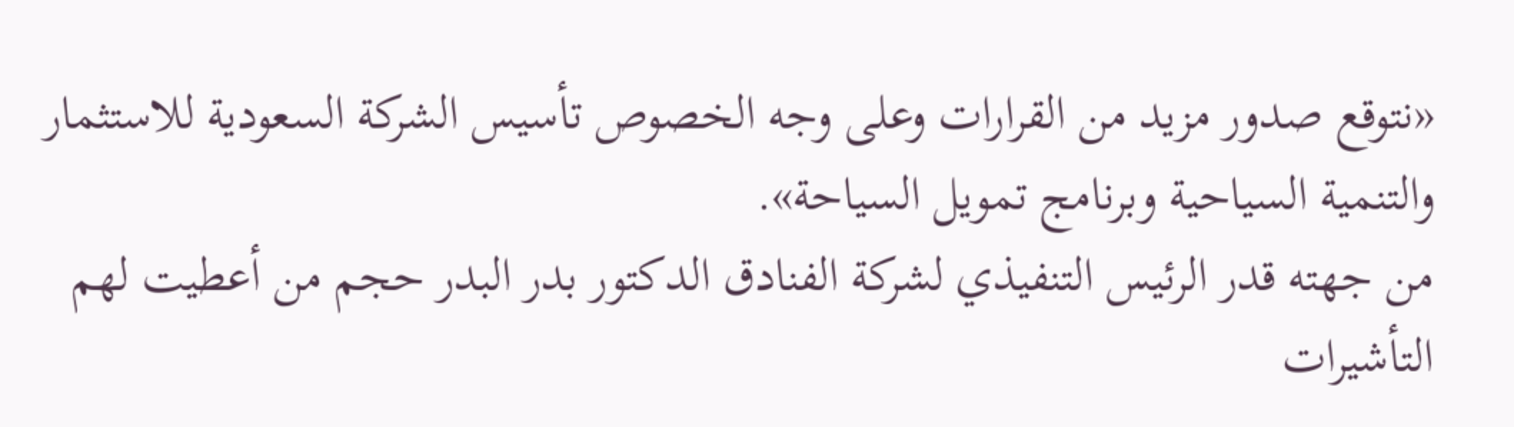«نتوقع صدور مزيد من القرارات وعلى وجه الخصوص تأسيس الشركة السعودية للاستثمار والتنمية السياحية وبرنامج تمويل السياحة».
من جهته قدر الرئيس التنفيذي لشركة الفنادق الدكتور بدر البدر حجم من أعطيت لهم التأشيرات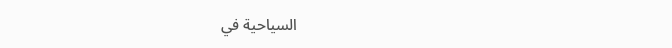السياحية في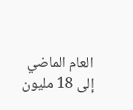العام الماضي إلى 18 مليون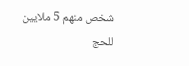شخص منهم 5 ملايين للحج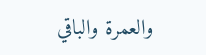والعمرة والباقي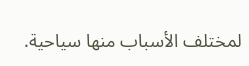لمختلف الأسباب منها سياحية.